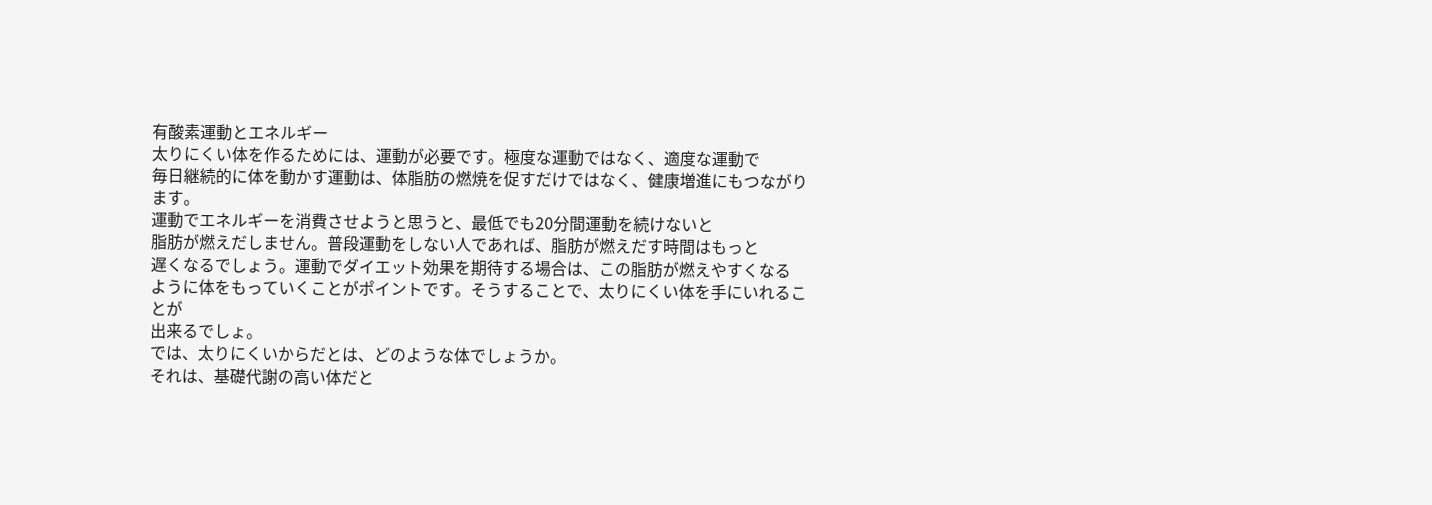有酸素運動とエネルギー
太りにくい体を作るためには、運動が必要です。極度な運動ではなく、適度な運動で
毎日継続的に体を動かす運動は、体脂肪の燃焼を促すだけではなく、健康増進にもつながります。
運動でエネルギーを消費させようと思うと、最低でも20分間運動を続けないと
脂肪が燃えだしません。普段運動をしない人であれば、脂肪が燃えだす時間はもっと
遅くなるでしょう。運動でダイエット効果を期待する場合は、この脂肪が燃えやすくなる
ように体をもっていくことがポイントです。そうすることで、太りにくい体を手にいれることが
出来るでしょ。
では、太りにくいからだとは、どのような体でしょうか。
それは、基礎代謝の高い体だと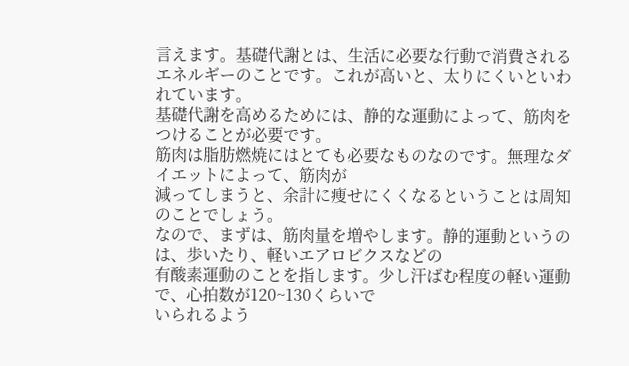言えます。基礎代謝とは、生活に必要な行動で消費される
エネルギーのことです。これが高いと、太りにくいといわれています。
基礎代謝を高めるためには、静的な運動によって、筋肉をつけることが必要です。
筋肉は脂肪燃焼にはとても必要なものなのです。無理なダイエットによって、筋肉が
減ってしまうと、余計に痩せにくくなるということは周知のことでしょう。
なので、まずは、筋肉量を増やします。静的運動というのは、歩いたり、軽いエアロビクスなどの
有酸素運動のことを指します。少し汗ばむ程度の軽い運動で、心拍数が120~130くらいで
いられるよう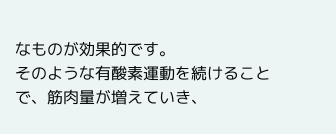なものが効果的です。
そのような有酸素運動を続けることで、筋肉量が増えていき、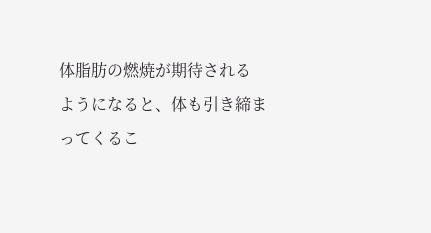体脂肪の燃焼が期待される
ようになると、体も引き締まってくるこ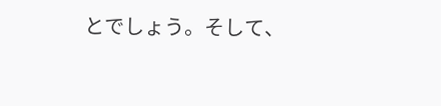とでしょう。そして、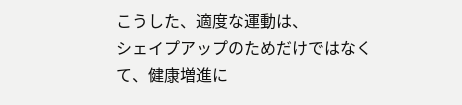こうした、適度な運動は、
シェイプアップのためだけではなくて、健康増進に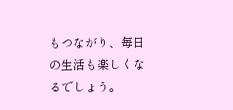もつながり、毎日の生活も楽しくなるでしょう。